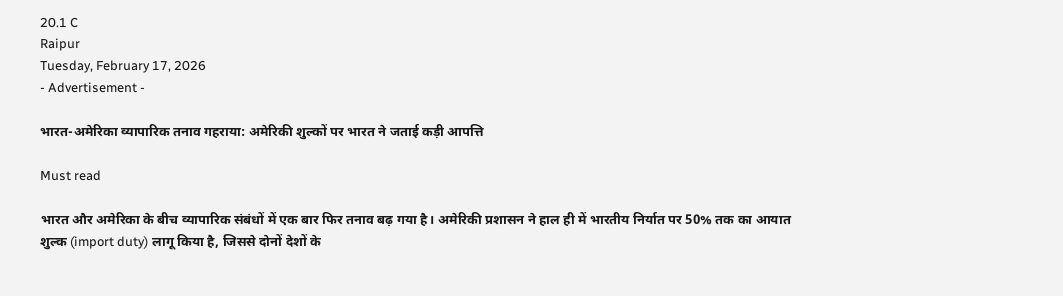20.1 C
Raipur
Tuesday, February 17, 2026
- Advertisement -

भारत-अमेरिका व्यापारिक तनाव गहराया: अमेरिकी शुल्कों पर भारत ने जताई कड़ी आपत्ति

Must read

भारत और अमेरिका के बीच व्यापारिक संबंधों में एक बार फिर तनाव बढ़ गया है। अमेरिकी प्रशासन ने हाल ही में भारतीय निर्यात पर 50% तक का आयात शुल्क (import duty) लागू किया है, जिससे दोनों देशों के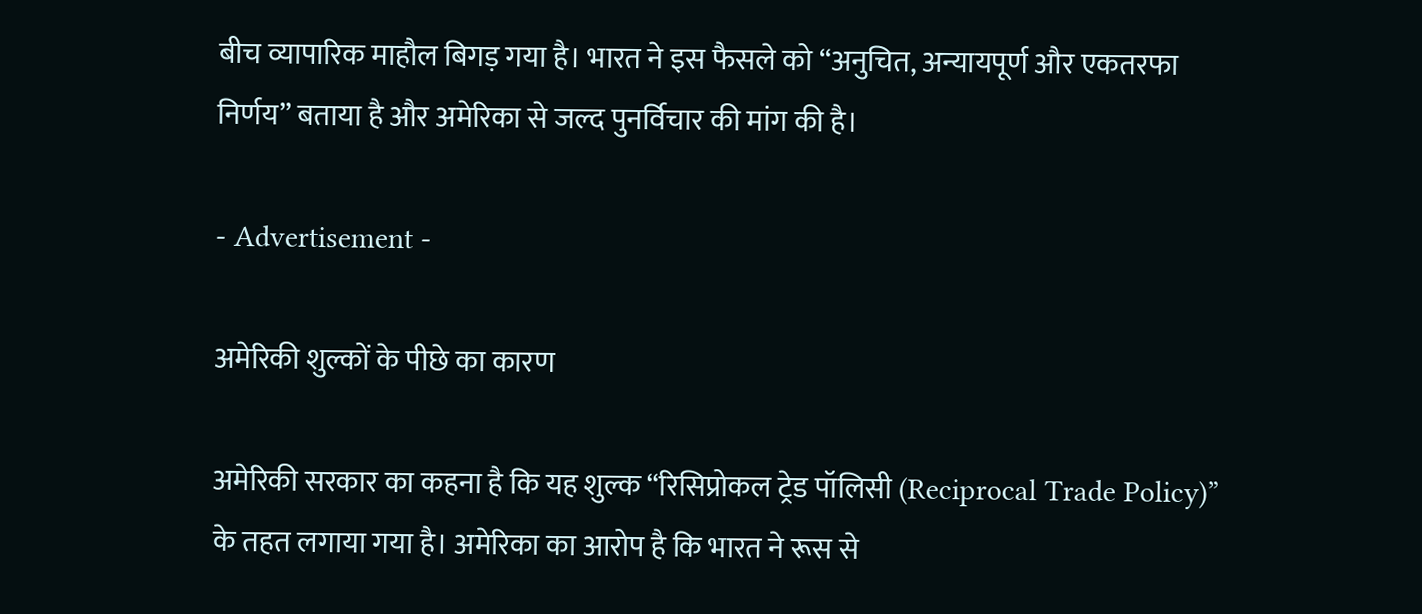बीच व्यापारिक माहौल बिगड़ गया है। भारत ने इस फैसले को “अनुचित, अन्यायपूर्ण और एकतरफा निर्णय” बताया है और अमेरिका से जल्द पुनर्विचार की मांग की है।

- Advertisement -

अमेरिकी शुल्कों के पीछे का कारण

अमेरिकी सरकार का कहना है कि यह शुल्क “रिसिप्रोकल ट्रेड पॉलिसी (Reciprocal Trade Policy)” के तहत लगाया गया है। अमेरिका का आरोप है कि भारत ने रूस से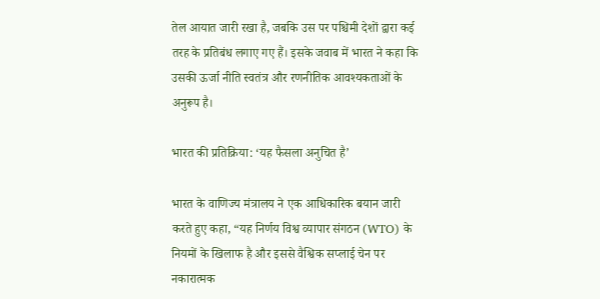तेल आयात जारी रखा है, जबकि उस पर पश्चिमी देशों द्वारा कई तरह के प्रतिबंध लगाए गए हैं। इसके जवाब में भारत ने कहा कि उसकी ऊर्जा नीति स्वतंत्र और रणनीतिक आवश्यकताओं के अनुरूप है।

भारत की प्रतिक्रिया: ‘यह फैसला अनुचित है’

भारत के वाणिज्य मंत्रालय ने एक आधिकारिक बयान जारी करते हुए कहा, “यह निर्णय विश्व व्यापार संगठन (WTO) के नियमों के खिलाफ है और इससे वैश्विक सप्लाई चेन पर नकारात्मक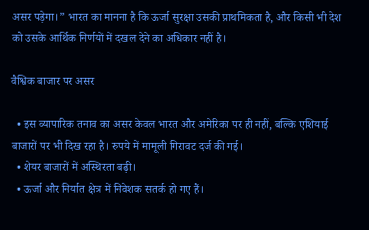असर पड़ेगा।” भारत का मानना है कि ऊर्जा सुरक्षा उसकी प्राथमिकता है, और किसी भी देश को उसके आर्थिक निर्णयों में दखल देने का अधिकार नहीं है।

वैश्विक बाजार पर असर

  • इस व्यापारिक तनाव का असर केवल भारत और अमेरिका पर ही नहीं, बल्कि एशियाई बाजारों पर भी दिख रहा है। रुपये में मामूली गिरावट दर्ज की गई।
  • शेयर बाजारों में अस्थिरता बढ़ी।
  • ऊर्जा और निर्यात क्षेत्र में निवेशक सतर्क हो गए हैं।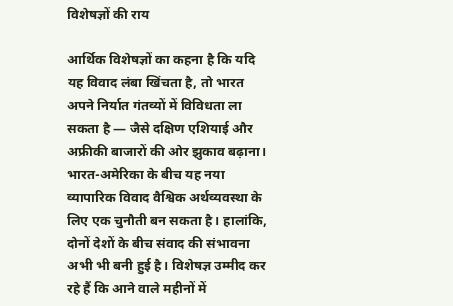विशेषज्ञों की राय

आर्थिक विशेषज्ञों का कहना है कि यदि यह विवाद लंबा खिंचता है, तो भारत अपने निर्यात गंतव्यों में विविधता ला सकता है — जैसे दक्षिण एशियाई और अफ्रीकी बाजारों की ओर झुकाव बढ़ाना। भारत-अमेरिका के बीच यह नया व्यापारिक विवाद वैश्विक अर्थव्यवस्था के लिए एक चुनौती बन सकता है। हालांकि, दोनों देशों के बीच संवाद की संभावना अभी भी बनी हुई है। विशेषज्ञ उम्मीद कर रहे हैं कि आने वाले महीनों में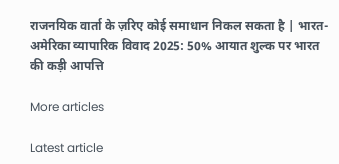राजनयिक वार्ता के ज़रिए कोई समाधान निकल सकता है | भारत-अमेरिका व्यापारिक विवाद 2025: 50% आयात शुल्क पर भारत की कड़ी आपत्ति

More articles

Latest article